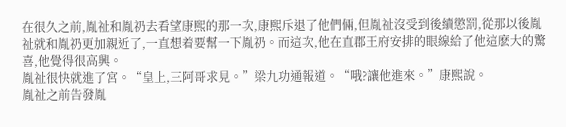在很久之前,胤祉和胤礽去看望康熙的那一次,康熙斥退了他們倆,但胤祉沒受到後續懲罰,從那以後胤祉就和胤礽更加親近了,一直想着要幫一下胤礽。而這次,他在直郡王府安排的眼線給了他這麽大的驚喜,他覺得很高興。
胤祉很快就進了宮。“皇上,三阿哥求見。”梁九功通報道。“哦?讓他進來。”康熙說。
胤祉之前告發胤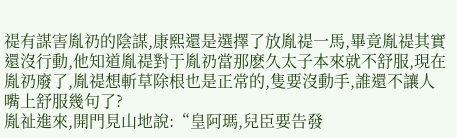禔有謀害胤礽的陰謀,康熙還是選擇了放胤禔一馬,畢竟胤禔其實還沒行動,他知道胤禔對于胤礽當那麽久太子本來就不舒服,現在胤礽廢了,胤禔想斬草除根也是正常的,隻要沒動手,誰還不讓人嘴上舒服幾句了?
胤祉進來,開門見山地說:“皇阿瑪,兒臣要告發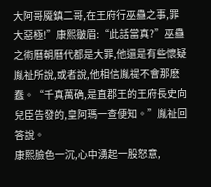大阿哥魇鎮二哥,在王府行巫蠱之事,罪大惡極!”康熙皺眉:“此話當真?”巫蠱之術曆朝曆代都是大罪,他還是有些懷疑胤祉所說,或者說,他相信胤禔不會那麽蠢。“千真萬确,是直郡王的王府長史向兒臣告發的,皇阿瑪一查便知。”胤祉回答說。
康熙臉色一沉,心中湧起一股怒意,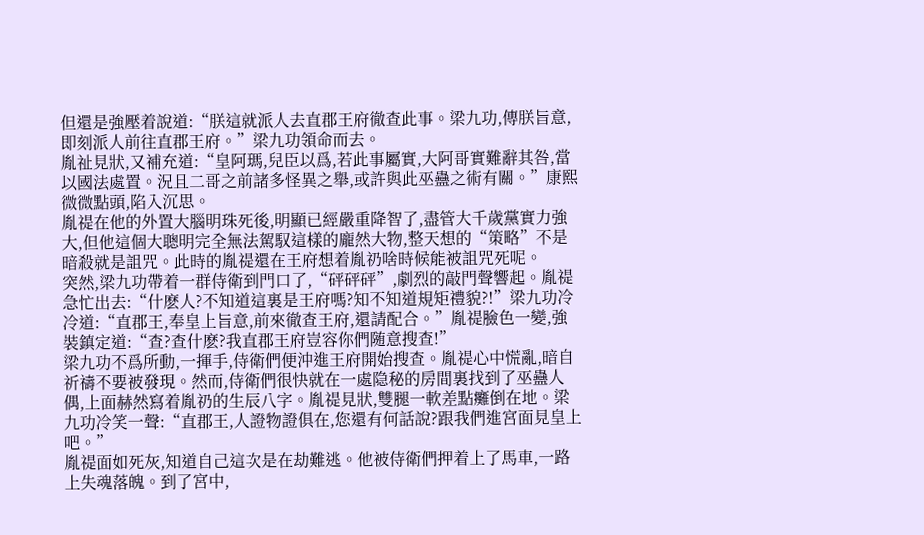但還是強壓着說道:“朕這就派人去直郡王府徹查此事。梁九功,傳朕旨意,即刻派人前往直郡王府。”梁九功領命而去。
胤祉見狀,又補充道:“皇阿瑪,兒臣以爲,若此事屬實,大阿哥實難辭其咎,當以國法處置。況且二哥之前諸多怪異之舉,或許與此巫蠱之術有關。”康熙微微點頭,陷入沉思。
胤禔在他的外置大腦明珠死後,明顯已經嚴重降智了,盡管大千歲黨實力強大,但他這個大聰明完全無法駕馭這樣的龐然大物,整天想的“策略”不是暗殺就是詛咒。此時的胤禔還在王府想着胤礽啥時候能被詛咒死呢。
突然,梁九功帶着一群侍衛到門口了,“砰砰砰”,劇烈的敲門聲響起。胤禔急忙出去:“什麽人?不知道這裏是王府嗎?知不知道規矩禮貌?!”梁九功冷冷道:“直郡王,奉皇上旨意,前來徹查王府,還請配合。”胤禔臉色一變,強裝鎮定道:“查?查什麽?我直郡王府豈容你們随意搜查!”
梁九功不爲所動,一揮手,侍衛們便沖進王府開始搜查。胤禔心中慌亂,暗自祈禱不要被發現。然而,侍衛們很快就在一處隐秘的房間裏找到了巫蠱人偶,上面赫然寫着胤礽的生辰八字。胤禔見狀,雙腿一軟差點癱倒在地。梁九功冷笑一聲:“直郡王,人證物證俱在,您還有何話說?跟我們進宮面見皇上吧。”
胤禔面如死灰,知道自己這次是在劫難逃。他被侍衛們押着上了馬車,一路上失魂落魄。到了宮中,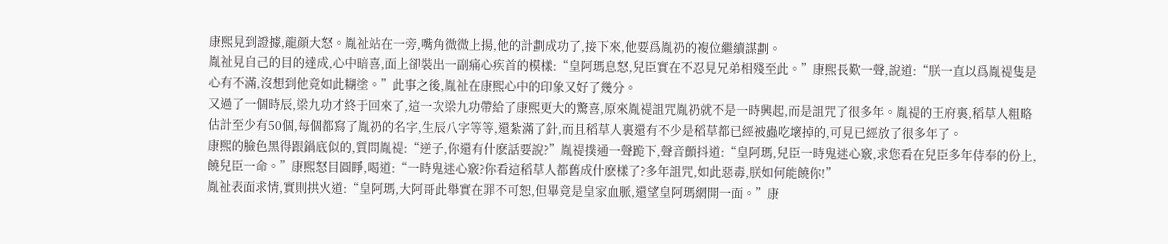康熙見到證據,龍顔大怒。胤祉站在一旁,嘴角微微上揚,他的計劃成功了,接下來,他要爲胤礽的複位繼續謀劃。
胤祉見自己的目的達成,心中暗喜,面上卻裝出一副痛心疾首的模樣:“皇阿瑪息怒,兒臣實在不忍見兄弟相殘至此。”康熙長歎一聲,說道:“朕一直以爲胤禔隻是心有不滿,沒想到他竟如此糊塗。”此事之後,胤祉在康熙心中的印象又好了幾分。
又過了一個時辰,梁九功才終于回來了,這一次梁九功帶給了康熙更大的驚喜,原來胤禔詛咒胤礽就不是一時興起,而是詛咒了很多年。胤禔的王府裏,稻草人粗略估計至少有50個,每個都寫了胤礽的名字,生辰八字等等,還紮滿了針,而且稻草人裏還有不少是稻草都已經被蟲吃壞掉的,可見已經放了很多年了。
康熙的臉色黑得跟鍋底似的,質問胤禔:“逆子,你還有什麽話要說?”胤禔撲通一聲跪下,聲音顫抖道:“皇阿瑪,兒臣一時鬼迷心竅,求您看在兒臣多年侍奉的份上,饒兒臣一命。”康熙怒目圓睜,喝道:“一時鬼迷心竅?你看這稻草人都舊成什麽樣了?多年詛咒,如此惡毒,朕如何能饒你!”
胤祉表面求情,實則拱火道:“皇阿瑪,大阿哥此舉實在罪不可恕,但畢竟是皇家血脈,還望皇阿瑪網開一面。”康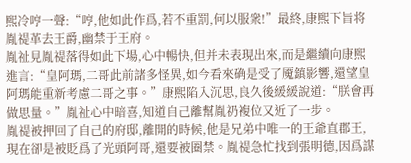熙冷哼一聲:“哼,他如此作爲,若不重罰,何以服衆!”最終,康熙下旨将胤禔革去王爵,幽禁于王府。
胤祉見胤禔落得如此下場,心中暢快,但并未表現出來,而是繼續向康熙進言:“皇阿瑪,二哥此前諸多怪異,如今看來确是受了魇鎮影響,還望皇阿瑪能重新考慮二哥之事。”康熙陷入沉思,良久後緩緩說道:“朕會再做思量。”胤祉心中暗喜,知道自己離幫胤礽複位又近了一步。
胤禔被押回了自己的府邸,離開的時候,他是兄弟中唯一的王爺直郡王,現在卻是被貶爲了光頭阿哥,還要被圈禁。胤禔急忙找到張明德,因爲謀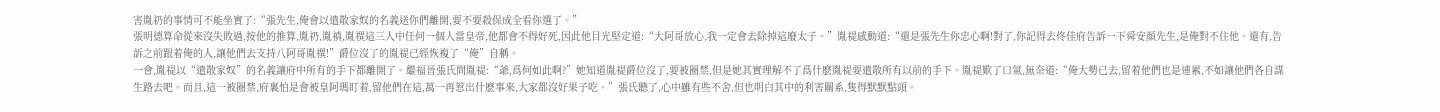害胤礽的事情可不能坐實了:“張先生,俺會以遣散家奴的名義送你們離開,要不要殺保成全看你選了。”
張明德算命從來沒失敗過,按他的推算,胤礽,胤禛,胤禩這三人中任何一個人當皇帝,他都會不得好死,因此他目光堅定道:“大阿哥放心,我一定會去除掉這廢太子。”胤禔感動道:“還是張先生你忠心啊!對了,你記得去佟佳府告訴一下舜安顔先生,是俺對不住他。還有,告訴之前跟着俺的人,讓他們去支持八阿哥胤禩!”爵位沒了的胤禔已經恢複了“俺”自稱。
一會,胤禔以“遣散家奴”的名義讓府中所有的手下都離開了。繼福晉張氏問胤禔:“爺,爲何如此啊?”她知道胤禔爵位沒了,要被圈禁,但是她其實理解不了爲什麽胤禔要遣散所有以前的手下。胤禔歎了口氣,無奈道:“俺大勢已去,留着他們也是連累,不如讓他們各自謀生路去吧。而且,這一被圈禁,府裏怕是會被皇阿瑪盯着,留他們在這,萬一再惹出什麽事來,大家都沒好果子吃。”張氏聽了,心中雖有些不舍,但也明白其中的利害關系,隻得默默點頭。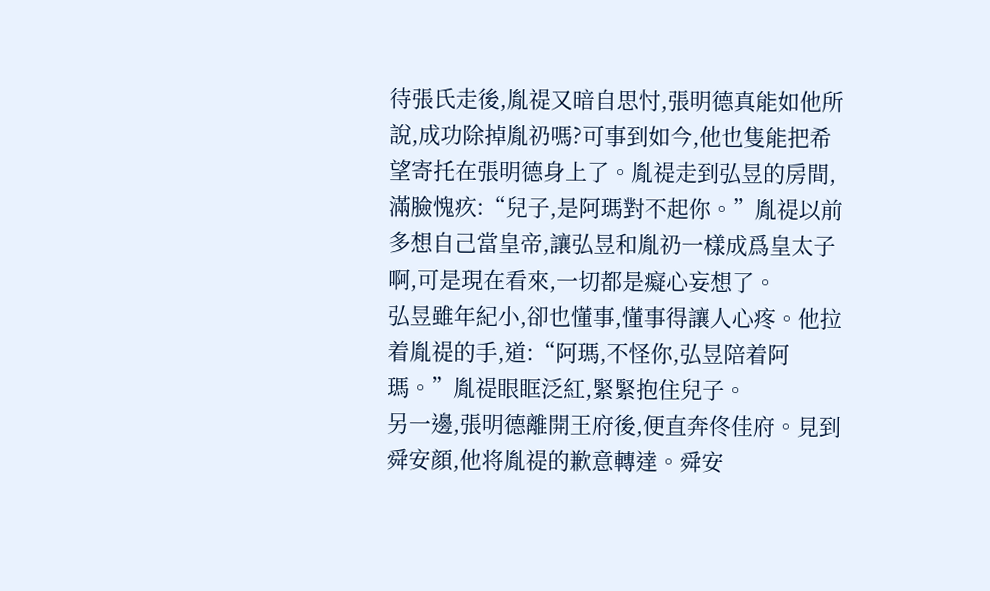待張氏走後,胤禔又暗自思忖,張明德真能如他所說,成功除掉胤礽嗎?可事到如今,他也隻能把希望寄托在張明德身上了。胤禔走到弘昱的房間,滿臉愧疚:“兒子,是阿瑪對不起你。”胤禔以前多想自己當皇帝,讓弘昱和胤礽一樣成爲皇太子啊,可是現在看來,一切都是癡心妄想了。
弘昱雖年紀小,卻也懂事,懂事得讓人心疼。他拉着胤禔的手,道:“阿瑪,不怪你,弘昱陪着阿瑪。”胤禔眼眶泛紅,緊緊抱住兒子。
另一邊,張明德離開王府後,便直奔佟佳府。見到舜安顔,他将胤禔的歉意轉達。舜安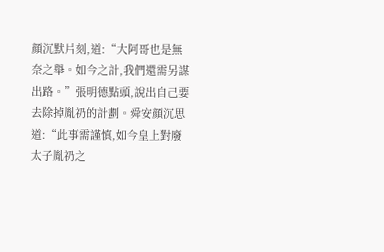顔沉默片刻,道:“大阿哥也是無奈之舉。如今之計,我們還需另謀出路。”張明德點頭,說出自己要去除掉胤礽的計劃。舜安顔沉思道:“此事需謹慎,如今皇上對廢太子胤礽之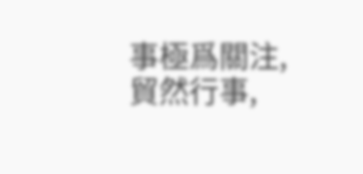事極爲關注,貿然行事,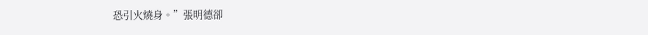恐引火燒身。”張明德卻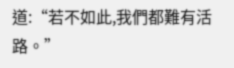道:“若不如此,我們都難有活路。”